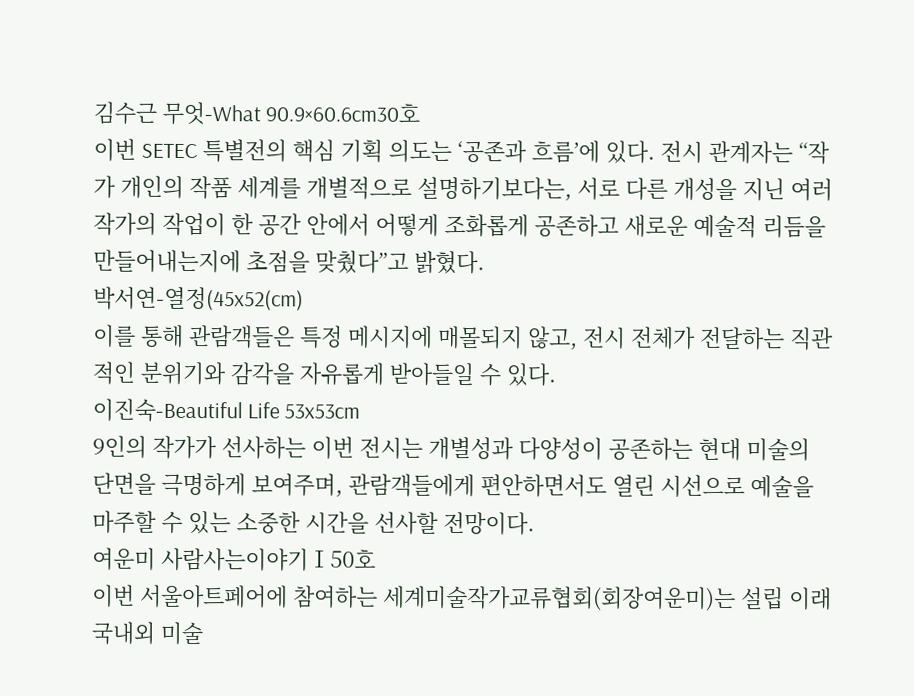김수근 무엇-What 90.9×60.6cm30호
이번 SETEC 특별전의 핵심 기획 의도는 ‘공존과 흐름’에 있다. 전시 관계자는 “작가 개인의 작품 세계를 개별적으로 설명하기보다는, 서로 다른 개성을 지닌 여러 작가의 작업이 한 공간 안에서 어떻게 조화롭게 공존하고 새로운 예술적 리듬을 만들어내는지에 초점을 맞췄다”고 밝혔다.
박서연-열정(45x52(cm)
이를 통해 관람객들은 특정 메시지에 매몰되지 않고, 전시 전체가 전달하는 직관적인 분위기와 감각을 자유롭게 받아들일 수 있다.
이진숙-Beautiful Life 53x53cm
9인의 작가가 선사하는 이번 전시는 개별성과 다양성이 공존하는 현대 미술의 단면을 극명하게 보여주며, 관람객들에게 편안하면서도 열린 시선으로 예술을 마주할 수 있는 소중한 시간을 선사할 전망이다.
여운미 사람사는이야기Ⅰ50호
이번 서울아트페어에 참여하는 세계미술작가교류협회(회장여운미)는 설립 이래 국내외 미술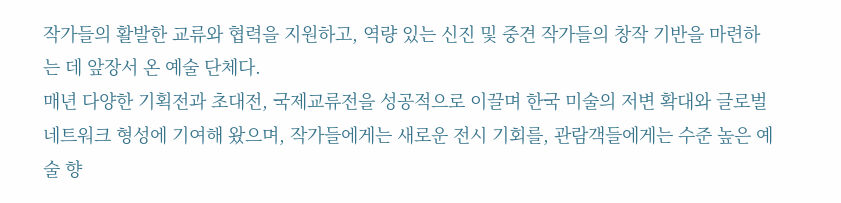작가들의 활발한 교류와 협력을 지원하고, 역량 있는 신진 및 중견 작가들의 창작 기반을 마련하는 데 앞장서 온 예술 단체다.
매년 다양한 기획전과 초대전, 국제교류전을 성공적으로 이끌며 한국 미술의 저변 확대와 글로벌 네트워크 형성에 기여해 왔으며, 작가들에게는 새로운 전시 기회를, 관람객들에게는 수준 높은 예술 향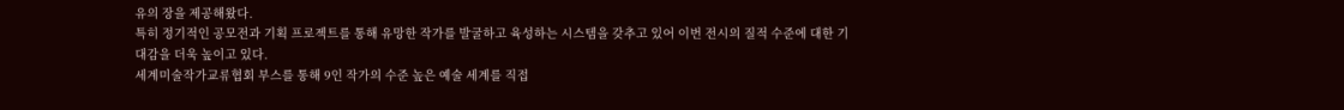유의 장을 제공해왔다.
특히 정기적인 공모전과 기획 프로젝트를 통해 유망한 작가를 발굴하고 육성하는 시스템을 갖추고 있어 이번 전시의 질적 수준에 대한 기대감을 더욱 높이고 있다.
세계미술작가교류협회 부스를 통해 9인 작가의 수준 높은 예술 세계를 직접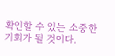확인할 수 있는 소중한 기회가 될 것이다.